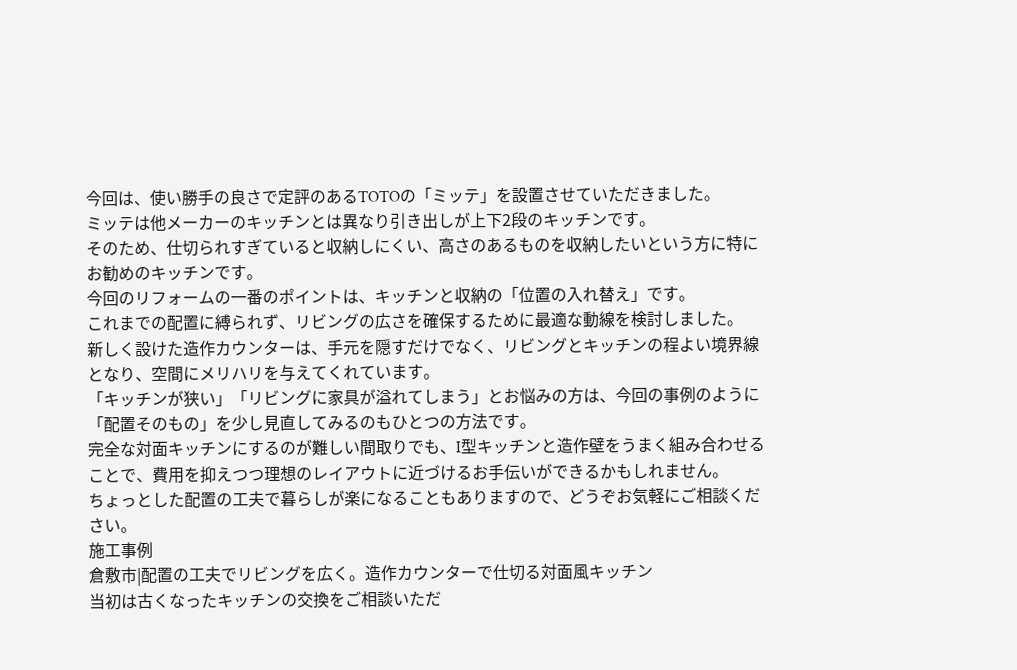今回は、使い勝手の良さで定評のあるTOTOの「ミッテ」を設置させていただきました。
ミッテは他メーカーのキッチンとは異なり引き出しが上下2段のキッチンです。
そのため、仕切られすぎていると収納しにくい、高さのあるものを収納したいという方に特にお勧めのキッチンです。
今回のリフォームの一番のポイントは、キッチンと収納の「位置の入れ替え」です。
これまでの配置に縛られず、リビングの広さを確保するために最適な動線を検討しました。
新しく設けた造作カウンターは、手元を隠すだけでなく、リビングとキッチンの程よい境界線となり、空間にメリハリを与えてくれています。
「キッチンが狭い」「リビングに家具が溢れてしまう」とお悩みの方は、今回の事例のように「配置そのもの」を少し見直してみるのもひとつの方法です。
完全な対面キッチンにするのが難しい間取りでも、I型キッチンと造作壁をうまく組み合わせることで、費用を抑えつつ理想のレイアウトに近づけるお手伝いができるかもしれません。
ちょっとした配置の工夫で暮らしが楽になることもありますので、どうぞお気軽にご相談ください。
施工事例
倉敷市|配置の工夫でリビングを広く。造作カウンターで仕切る対面風キッチン
当初は古くなったキッチンの交換をご相談いただ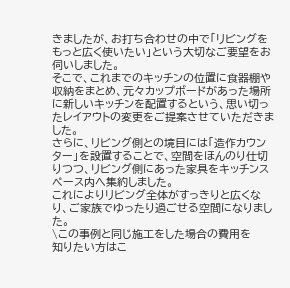きましたが、お打ち合わせの中で「リビングをもっと広く使いたい」という大切なご要望をお伺いしました。
そこで、これまでのキッチンの位置に食器棚や収納をまとめ、元々カップボードがあった場所に新しいキッチンを配置するという、思い切ったレイアウトの変更をご提案させていただきました。
さらに、リビング側との境目には「造作カウンター」を設置することで、空間をほんのり仕切りつつ、リビング側にあった家具をキッチンスペース内へ集約しました。
これによりリビング全体がすっきりと広くなり、ご家族でゆったり過ごせる空間になりました。
\この事例と同じ施工をした場合の費用を
知りたい方はこ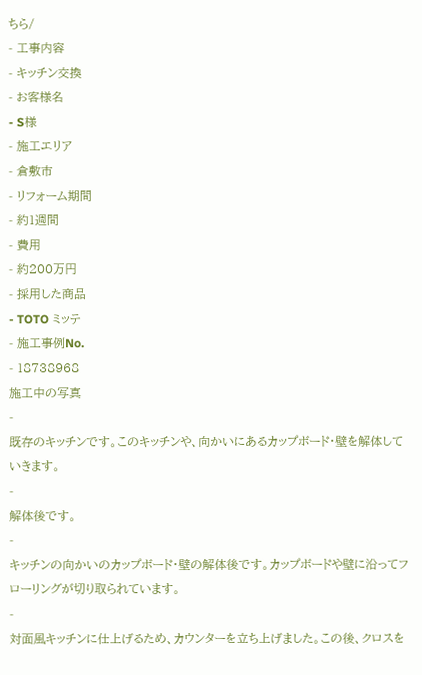ちら/
- 工事内容
- キッチン交換
- お客様名
- S様
- 施工エリア
- 倉敷市
- リフォーム期間
- 約1週間
- 費用
- 約200万円
- 採用した商品
- TOTO ミッテ
- 施工事例No.
- 18738968
施工中の写真
-
既存のキッチンです。このキッチンや、向かいにあるカップボード・壁を解体していきます。
-
解体後です。
-
キッチンの向かいのカップボード・壁の解体後です。カップボードや壁に沿ってフローリングが切り取られています。
-
対面風キッチンに仕上げるため、カウンターを立ち上げました。この後、クロスを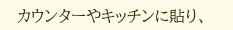カウンターやキッチンに貼り、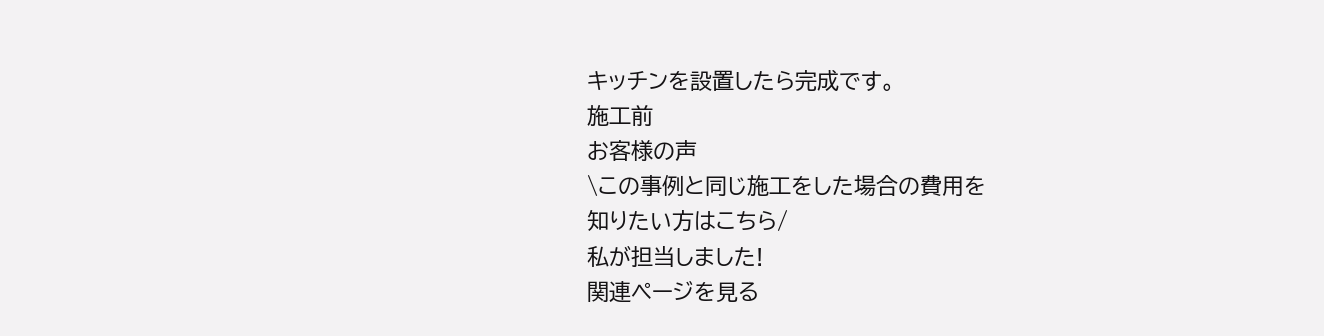キッチンを設置したら完成です。
施工前
お客様の声
\この事例と同じ施工をした場合の費用を
知りたい方はこちら/
私が担当しました!
関連ページを見る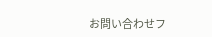お問い合わせフ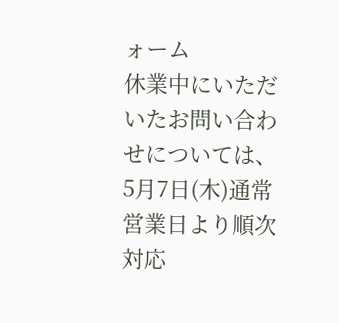ォーム
休業中にいただいたお問い合わせについては、5月7日(木)通常営業日より順次対応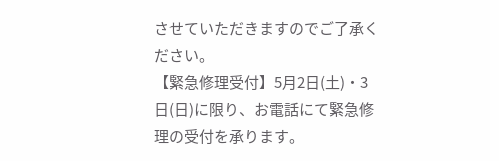させていただきますのでご了承ください。
【緊急修理受付】5月2日(土)・3日(日)に限り、お電話にて緊急修理の受付を承ります。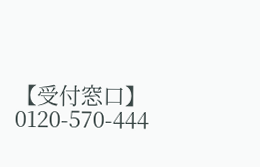【受付窓口】0120-570-444